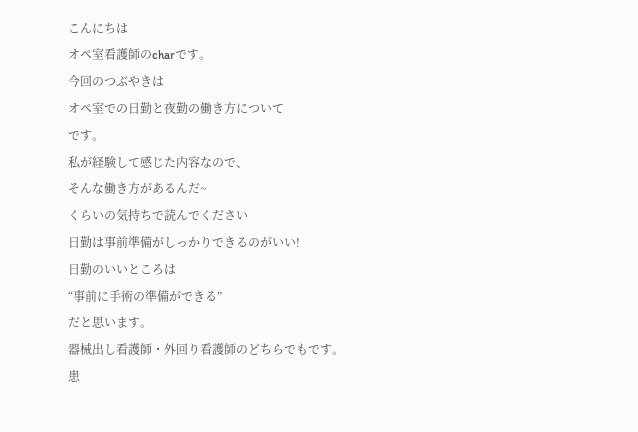こんにちは
オペ室看護師のcharです。
今回のつぶやきは
オペ室での日勤と夜勤の働き方について
です。
私が経験して感じた内容なので、
そんな働き方があるんだ~
くらいの気持ちで読んでください
日勤は事前準備がしっかりできるのがいい!
日勤のいいところは
“事前に手術の準備ができる”
だと思います。
器械出し看護師・外回り看護師のどちらでもです。
患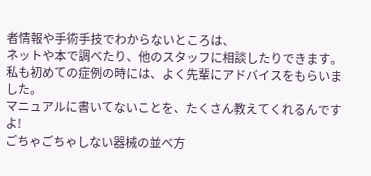者情報や手術手技でわからないところは、
ネットや本で調べたり、他のスタッフに相談したりできます。
私も初めての症例の時には、よく先輩にアドバイスをもらいました。
マニュアルに書いてないことを、たくさん教えてくれるんですよ!
ごちゃごちゃしない器械の並べ方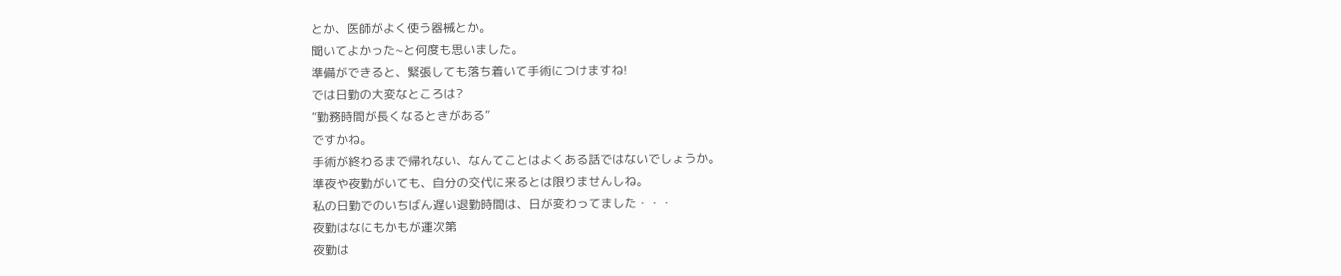とか、医師がよく使う器械とか。
聞いてよかった~と何度も思いました。
準備ができると、緊張しても落ち着いて手術につけますね!
では日勤の大変なところは?
“勤務時間が長くなるときがある”
ですかね。
手術が終わるまで帰れない、なんてことはよくある話ではないでしょうか。
準夜や夜勤がいても、自分の交代に来るとは限りませんしね。
私の日勤でのいちばん遅い退勤時間は、日が変わってました・・・
夜勤はなにもかもが運次第
夜勤は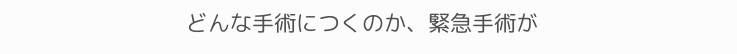どんな手術につくのか、緊急手術が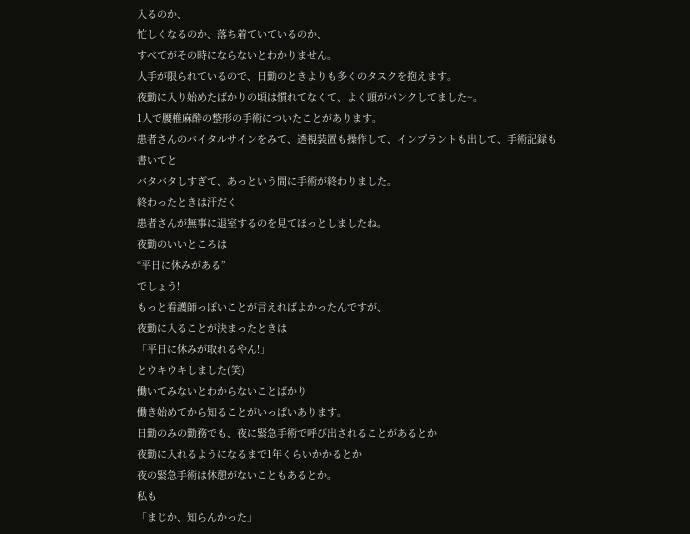入るのか、
忙しくなるのか、落ち着ていているのか、
すべてがその時にならないとわかりません。
人手が限られているので、日勤のときよりも多くのタスクを抱えます。
夜勤に入り始めたばかりの頃は慣れてなくて、よく頭がパンクしてました~。
1人で腰椎麻酔の整形の手術についたことがあります。
患者さんのバイタルサインをみて、透視装置も操作して、インプラントも出して、手術記録も書いてと
バタバタしすぎて、あっという間に手術が終わりました。
終わったときは汗だく
患者さんが無事に退室するのを見てほっとしましたね。
夜勤のいいところは
“平日に休みがある”
でしょう!
もっと看護師っぽいことが言えればよかったんですが、
夜勤に入ることが決まったときは
「平日に休みが取れるやん!」
とウキウキしました(笑)
働いてみないとわからないことばかり
働き始めてから知ることがいっぱいあります。
日勤のみの勤務でも、夜に緊急手術で呼び出されることがあるとか
夜勤に入れるようになるまで1年くらいかかるとか
夜の緊急手術は休憩がないこともあるとか。
私も
「まじか、知らんかった」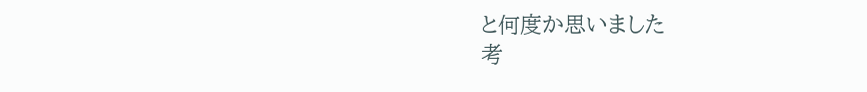と何度か思いました
考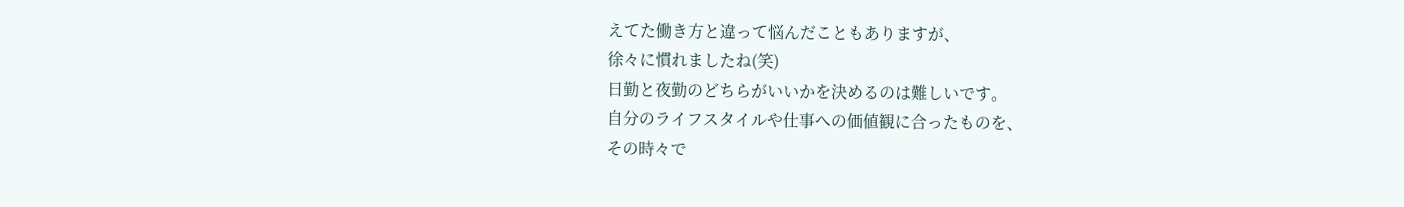えてた働き方と違って悩んだこともありますが、
徐々に慣れましたね(笑)
日勤と夜勤のどちらがいいかを決めるのは難しいです。
自分のライフスタイルや仕事への価値観に合ったものを、
その時々で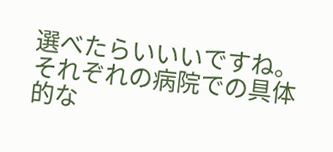選べたらいいいですね。
それぞれの病院での具体的な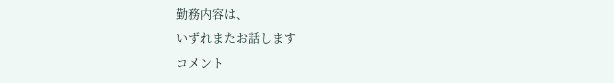勤務内容は、
いずれまたお話します
コメント